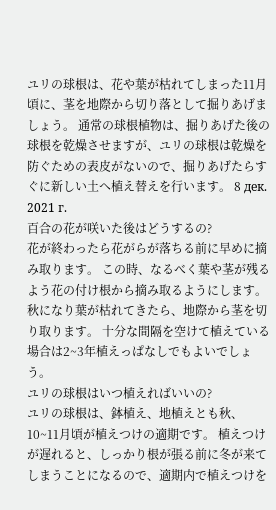ユリの球根は、花や葉が枯れてしまった11月頃に、茎を地際から切り落として掘りあげましょう。 通常の球根植物は、掘りあげた後の球根を乾燥させますが、ユリの球根は乾燥を防ぐための表皮がないので、掘りあげたらすぐに新しい土へ植え替えを行います。 8 дек. 2021 г.
百合の花が咲いた後はどうするの?
花が終わったら花がらが落ちる前に早めに摘み取ります。 この時、なるべく葉や茎が残るよう花の付け根から摘み取るようにします。 秋になり葉が枯れてきたら、地際から茎を切り取ります。 十分な間隔を空けて植えている場合は2~3年植えっぱなしでもよいでしょう。
ユリの球根はいつ植えればいいの?
ユリの球根は、鉢植え、地植えとも秋、10~11月頃が植えつけの適期です。 植えつけが遅れると、しっかり根が張る前に冬が来てしまうことになるので、適期内で植えつけを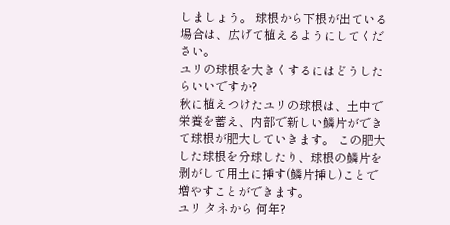しましょう。 球根から下根が出ている場合は、広げて植えるようにしてください。
ユリの球根を大きくするにはどうしたらいいですか?
秋に植えつけたユリの球根は、土中で栄養を蓄え、内部で新しい鱗片ができて球根が肥大していきます。 この肥大した球根を分球したり、球根の鱗片を剥がして用土に挿す(鱗片挿し)ことで増やすことができます。
ユリ タネから 何年?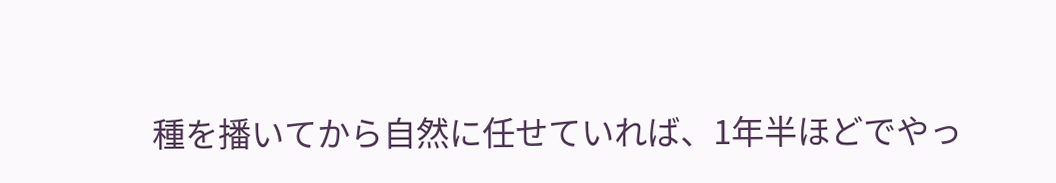種を播いてから自然に任せていれば、1年半ほどでやっ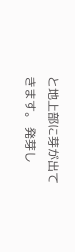と地上部に芽が出てきます。 発芽し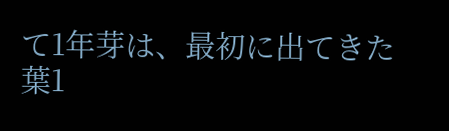て1年芽は、最初に出てきた葉1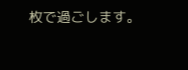枚で過ごします。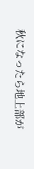秋になったら地上部が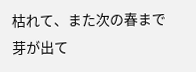枯れて、また次の春まで芽が出て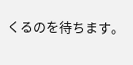くるのを待ちます。